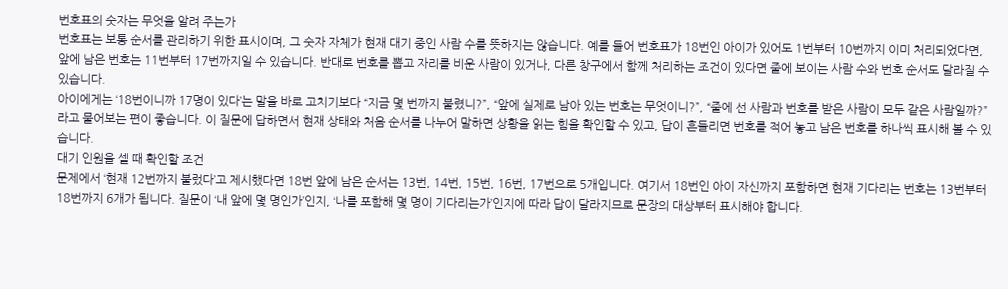번호표의 숫자는 무엇을 알려 주는가
번호표는 보통 순서를 관리하기 위한 표시이며, 그 숫자 자체가 현재 대기 중인 사람 수를 뜻하지는 않습니다. 예를 들어 번호표가 18번인 아이가 있어도 1번부터 10번까지 이미 처리되었다면, 앞에 남은 번호는 11번부터 17번까지일 수 있습니다. 반대로 번호를 뽑고 자리를 비운 사람이 있거나, 다른 창구에서 함께 처리하는 조건이 있다면 줄에 보이는 사람 수와 번호 순서도 달라질 수 있습니다.
아이에게는 ‘18번이니까 17명이 있다’는 말을 바로 고치기보다 “지금 몇 번까지 불렸니?”, “앞에 실제로 남아 있는 번호는 무엇이니?”, “줄에 선 사람과 번호를 받은 사람이 모두 같은 사람일까?”라고 물어보는 편이 좋습니다. 이 질문에 답하면서 현재 상태와 처음 순서를 나누어 말하면 상황을 읽는 힘을 확인할 수 있고, 답이 흔들리면 번호를 적어 놓고 남은 번호를 하나씩 표시해 볼 수 있습니다.
대기 인원을 셀 때 확인할 조건
문제에서 ‘현재 12번까지 불렀다’고 제시했다면 18번 앞에 남은 순서는 13번, 14번, 15번, 16번, 17번으로 5개입니다. 여기서 18번인 아이 자신까지 포함하면 현재 기다리는 번호는 13번부터 18번까지 6개가 됩니다. 질문이 ‘내 앞에 몇 명인가’인지, ‘나를 포함해 몇 명이 기다리는가’인지에 따라 답이 달라지므로 문장의 대상부터 표시해야 합니다.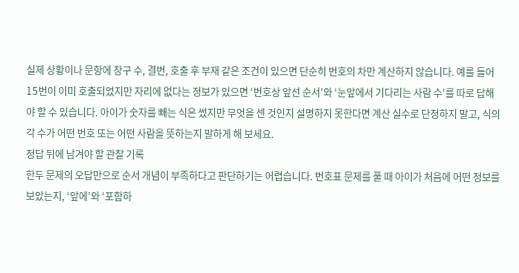실제 상황이나 문항에 창구 수, 결번, 호출 후 부재 같은 조건이 있으면 단순히 번호의 차만 계산하지 않습니다. 예를 들어 15번이 이미 호출되었지만 자리에 없다는 정보가 있으면 ‘번호상 앞선 순서’와 ‘눈앞에서 기다리는 사람 수’를 따로 답해야 할 수 있습니다. 아이가 숫자를 빼는 식은 썼지만 무엇을 센 것인지 설명하지 못한다면 계산 실수로 단정하지 말고, 식의 각 수가 어떤 번호 또는 어떤 사람을 뜻하는지 말하게 해 보세요.
정답 뒤에 남겨야 할 관찰 기록
한두 문제의 오답만으로 순서 개념이 부족하다고 판단하기는 어렵습니다. 번호표 문제를 풀 때 아이가 처음에 어떤 정보를 보았는지, ‘앞에’와 ‘포함하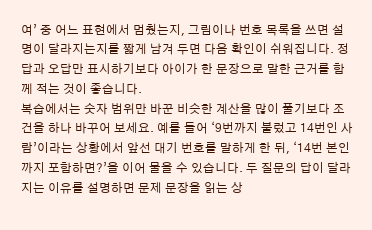여’ 중 어느 표현에서 멈췄는지, 그림이나 번호 목록을 쓰면 설명이 달라지는지를 짧게 남겨 두면 다음 확인이 쉬워집니다. 정답과 오답만 표시하기보다 아이가 한 문장으로 말한 근거를 함께 적는 것이 좋습니다.
복습에서는 숫자 범위만 바꾼 비슷한 계산을 많이 풀기보다 조건을 하나 바꾸어 보세요. 예를 들어 ‘9번까지 불렀고 14번인 사람’이라는 상황에서 앞선 대기 번호를 말하게 한 뒤, ‘14번 본인까지 포함하면?’을 이어 물을 수 있습니다. 두 질문의 답이 달라지는 이유를 설명하면 문제 문장을 읽는 상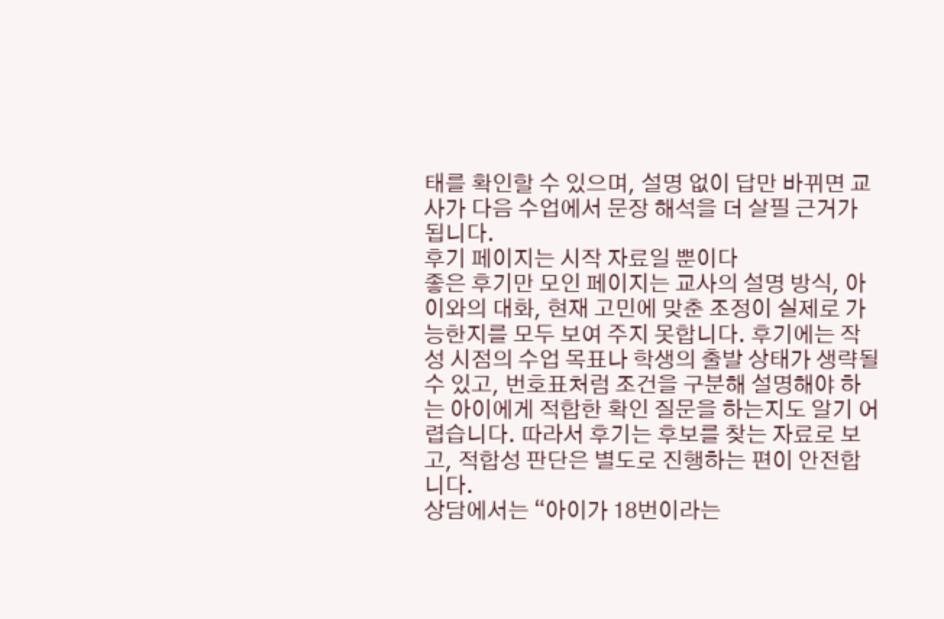태를 확인할 수 있으며, 설명 없이 답만 바뀌면 교사가 다음 수업에서 문장 해석을 더 살필 근거가 됩니다.
후기 페이지는 시작 자료일 뿐이다
좋은 후기만 모인 페이지는 교사의 설명 방식, 아이와의 대화, 현재 고민에 맞춘 조정이 실제로 가능한지를 모두 보여 주지 못합니다. 후기에는 작성 시점의 수업 목표나 학생의 출발 상태가 생략될 수 있고, 번호표처럼 조건을 구분해 설명해야 하는 아이에게 적합한 확인 질문을 하는지도 알기 어렵습니다. 따라서 후기는 후보를 찾는 자료로 보고, 적합성 판단은 별도로 진행하는 편이 안전합니다.
상담에서는 “아이가 18번이라는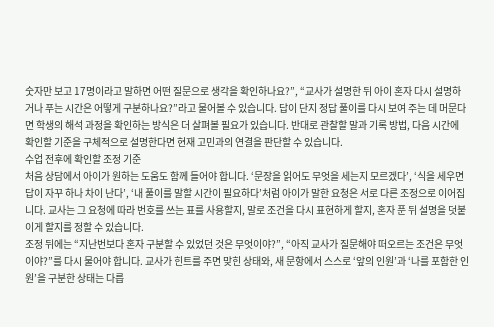숫자만 보고 17명이라고 말하면 어떤 질문으로 생각을 확인하나요?”, “교사가 설명한 뒤 아이 혼자 다시 설명하거나 푸는 시간은 어떻게 구분하나요?”라고 물어볼 수 있습니다. 답이 단지 정답 풀이를 다시 보여 주는 데 머문다면 학생의 해석 과정을 확인하는 방식은 더 살펴볼 필요가 있습니다. 반대로 관찰할 말과 기록 방법, 다음 시간에 확인할 기준을 구체적으로 설명한다면 현재 고민과의 연결을 판단할 수 있습니다.
수업 전후에 확인할 조정 기준
처음 상담에서 아이가 원하는 도움도 함께 들어야 합니다. ‘문장을 읽어도 무엇을 세는지 모르겠다’, ‘식을 세우면 답이 자꾸 하나 차이 난다’, ‘내 풀이를 말할 시간이 필요하다’처럼 아이가 말한 요청은 서로 다른 조정으로 이어집니다. 교사는 그 요청에 따라 번호를 쓰는 표를 사용할지, 말로 조건을 다시 표현하게 할지, 혼자 푼 뒤 설명을 덧붙이게 할지를 정할 수 있습니다.
조정 뒤에는 “지난번보다 혼자 구분할 수 있었던 것은 무엇이야?”, “아직 교사가 질문해야 떠오르는 조건은 무엇이야?”를 다시 물어야 합니다. 교사가 힌트를 주면 맞힌 상태와, 새 문항에서 스스로 ‘앞의 인원’과 ‘나를 포함한 인원’을 구분한 상태는 다릅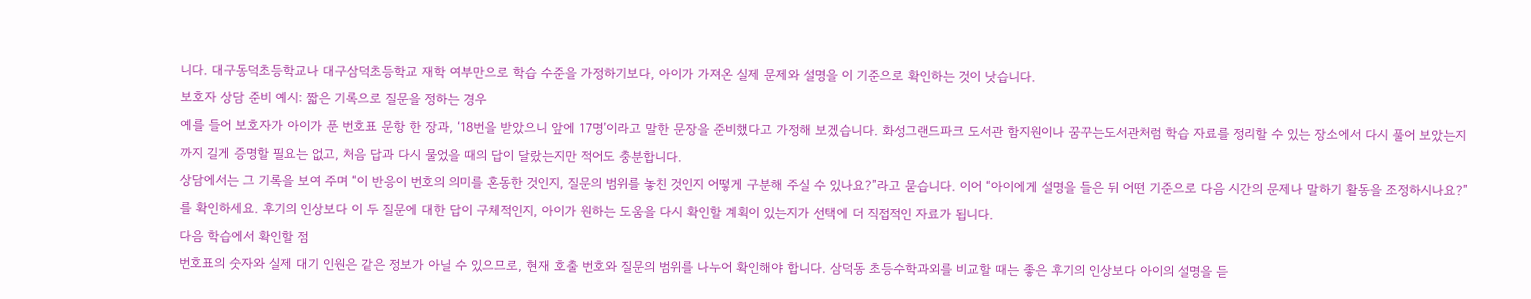니다. 대구동덕초등학교나 대구삼덕초등학교 재학 여부만으로 학습 수준을 가정하기보다, 아이가 가져온 실제 문제와 설명을 이 기준으로 확인하는 것이 낫습니다.
보호자 상담 준비 예시: 짧은 기록으로 질문을 정하는 경우
예를 들어 보호자가 아이가 푼 번호표 문항 한 장과, ‘18번을 받았으니 앞에 17명’이라고 말한 문장을 준비했다고 가정해 보겠습니다. 화성그랜드파크 도서관 함지원이나 꿈꾸는도서관처럼 학습 자료를 정리할 수 있는 장소에서 다시 풀어 보았는지까지 길게 증명할 필요는 없고, 처음 답과 다시 물었을 때의 답이 달랐는지만 적어도 충분합니다.
상담에서는 그 기록을 보여 주며 “이 반응이 번호의 의미를 혼동한 것인지, 질문의 범위를 놓친 것인지 어떻게 구분해 주실 수 있나요?”라고 묻습니다. 이어 “아이에게 설명을 들은 뒤 어떤 기준으로 다음 시간의 문제나 말하기 활동을 조정하시나요?”를 확인하세요. 후기의 인상보다 이 두 질문에 대한 답이 구체적인지, 아이가 원하는 도움을 다시 확인할 계획이 있는지가 선택에 더 직접적인 자료가 됩니다.
다음 학습에서 확인할 점
번호표의 숫자와 실제 대기 인원은 같은 정보가 아닐 수 있으므로, 현재 호출 번호와 질문의 범위를 나누어 확인해야 합니다. 삼덕동 초등수학과외를 비교할 때는 좋은 후기의 인상보다 아이의 설명을 듣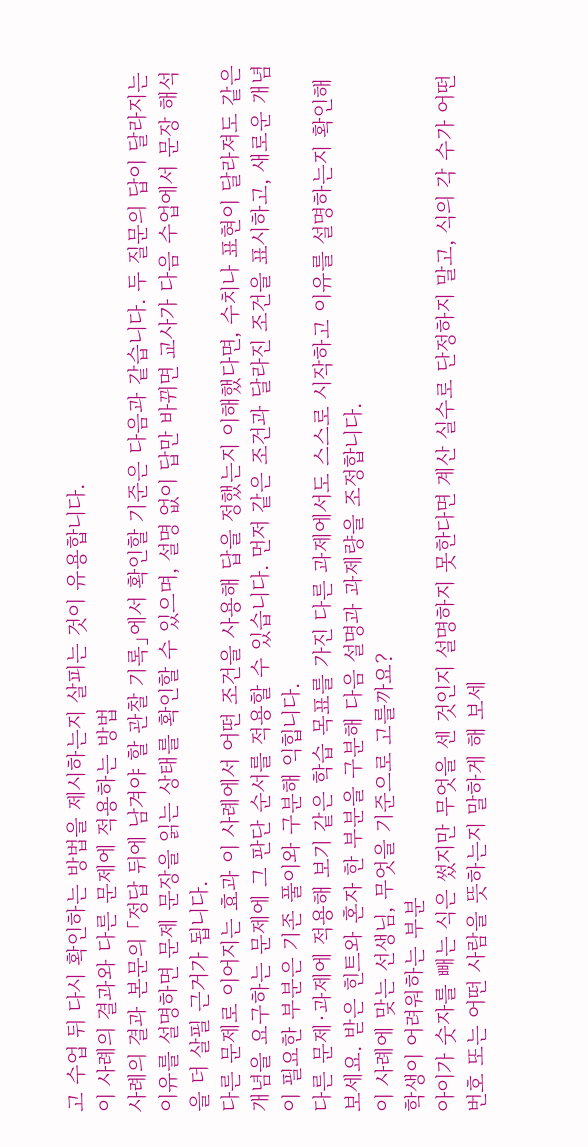고 수업 뒤 다시 확인하는 방법을 제시하는지 살피는 것이 유용합니다.
이 사례의 결과와 다른 문제에 적용하는 방법
사례의 결과 본문의 「정답 뒤에 남겨야 할 관찰 기록」에서 확인할 기준은 다음과 같습니다. 두 질문의 답이 달라지는 이유를 설명하면 문제 문장을 읽는 상태를 확인할 수 있으며, 설명 없이 답만 바뀌면 교사가 다음 수업에서 문장 해석을 더 살필 근거가 됩니다.
다른 문제로 이어지는 효과 이 사례에서 어떤 조건을 사용해 답을 정했는지 이해했다면, 수치나 표현이 달라져도 같은 개념을 요구하는 문제에 그 판단 순서를 적용할 수 있습니다. 먼저 같은 조건과 달라진 조건을 표시하고, 새로운 개념이 필요한 부분은 기존 풀이와 구분해 익힙니다.
다른 문제·과제에 적용해 보기 같은 학습 목표를 가진 다른 과제에서도 스스로 시작하고 이유를 설명하는지 확인해 보세요. 받은 힌트와 혼자 한 부분을 구분해 다음 설명과 과제량을 조정합니다.
이 사례에 맞는 선생님, 무엇을 기준으로 고를까요?
학생이 어려워하는 부분
아이가 숫자를 빼는 식은 썼지만 무엇을 센 것인지 설명하지 못한다면 계산 실수로 단정하지 말고, 식의 각 수가 어떤 번호 또는 어떤 사람을 뜻하는지 말하게 해 보세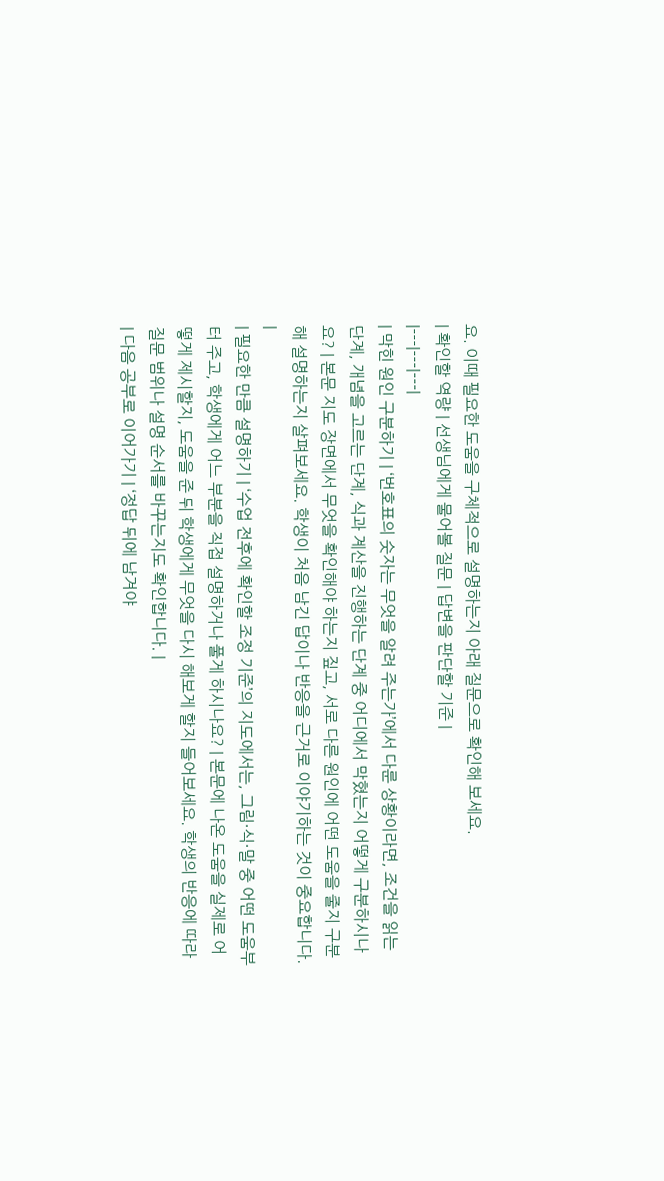요. 이때 필요한 도움을 구체적으로 설명하는지 아래 질문으로 확인해 보세요.
| 확인할 역량 | 선생님에게 물어볼 질문 | 답변을 판단할 기준 |
|---|---|---|
| 막힌 원인 구분하기 | ‘번호표의 숫자는 무엇을 알려 주는가’에서 다룬 상황이라면, 조건을 읽는 단계, 개념을 고르는 단계, 식과 계산을 진행하는 단계 중 어디에서 막혔는지 어떻게 구분하시나요? | 본문 지도 장면에서 무엇을 확인해야 하는지 짚고, 서로 다른 원인에 어떤 도움을 줄지 구분해 설명하는지 살펴보세요. 학생이 처음 남긴 답이나 반응을 근거로 이야기하는 것이 중요합니다. |
| 필요한 만큼 설명하기 | ‘수업 전후에 확인할 조정 기준’의 지도에서는, 그림·식·말 중 어떤 도움부터 주고, 학생에게 어느 부분을 직접 설명하거나 풀게 하시나요? | 본문에 나온 도움을 실제로 어떻게 제시할지, 도움을 준 뒤 학생에게 무엇을 다시 해보게 할지 들어보세요. 학생의 반응에 따라 질문 범위나 설명 순서를 바꾸는지도 확인합니다. |
| 다음 공부로 이어가기 | ‘정답 뒤에 남겨야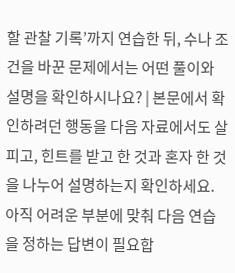할 관찰 기록’까지 연습한 뒤, 수나 조건을 바꾼 문제에서는 어떤 풀이와 설명을 확인하시나요? | 본문에서 확인하려던 행동을 다음 자료에서도 살피고, 힌트를 받고 한 것과 혼자 한 것을 나누어 설명하는지 확인하세요. 아직 어려운 부분에 맞춰 다음 연습을 정하는 답변이 필요합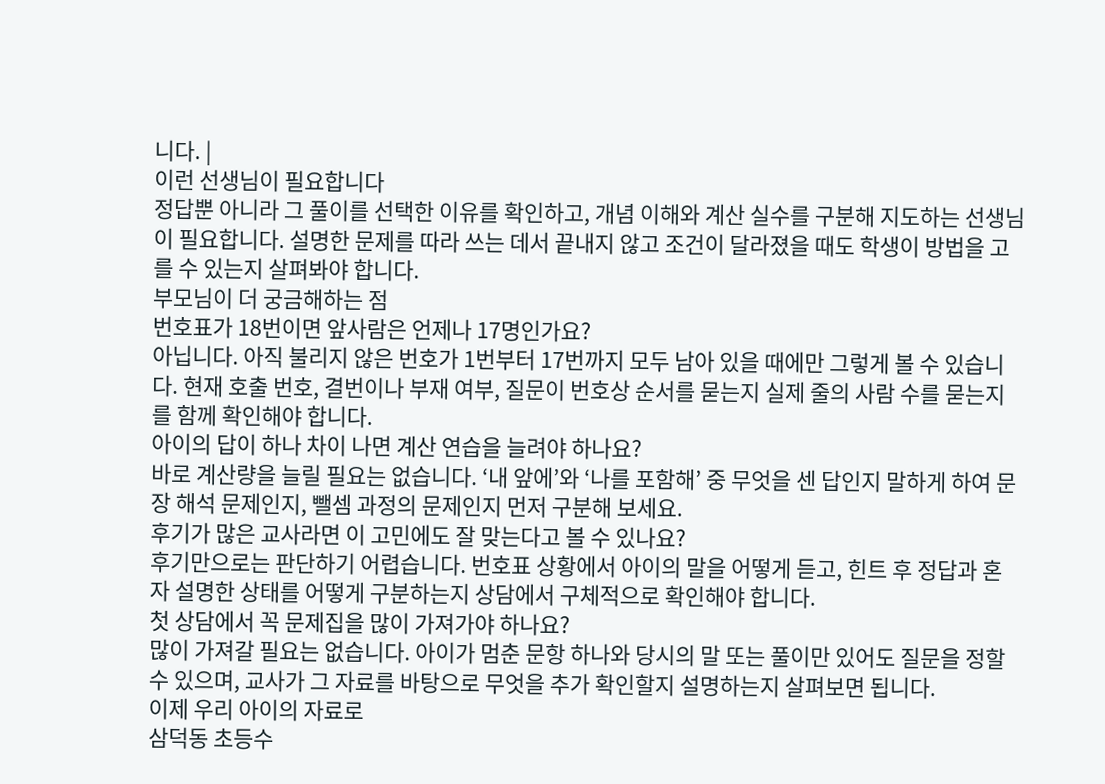니다. |
이런 선생님이 필요합니다
정답뿐 아니라 그 풀이를 선택한 이유를 확인하고, 개념 이해와 계산 실수를 구분해 지도하는 선생님이 필요합니다. 설명한 문제를 따라 쓰는 데서 끝내지 않고 조건이 달라졌을 때도 학생이 방법을 고를 수 있는지 살펴봐야 합니다.
부모님이 더 궁금해하는 점
번호표가 18번이면 앞사람은 언제나 17명인가요?
아닙니다. 아직 불리지 않은 번호가 1번부터 17번까지 모두 남아 있을 때에만 그렇게 볼 수 있습니다. 현재 호출 번호, 결번이나 부재 여부, 질문이 번호상 순서를 묻는지 실제 줄의 사람 수를 묻는지를 함께 확인해야 합니다.
아이의 답이 하나 차이 나면 계산 연습을 늘려야 하나요?
바로 계산량을 늘릴 필요는 없습니다. ‘내 앞에’와 ‘나를 포함해’ 중 무엇을 센 답인지 말하게 하여 문장 해석 문제인지, 뺄셈 과정의 문제인지 먼저 구분해 보세요.
후기가 많은 교사라면 이 고민에도 잘 맞는다고 볼 수 있나요?
후기만으로는 판단하기 어렵습니다. 번호표 상황에서 아이의 말을 어떻게 듣고, 힌트 후 정답과 혼자 설명한 상태를 어떻게 구분하는지 상담에서 구체적으로 확인해야 합니다.
첫 상담에서 꼭 문제집을 많이 가져가야 하나요?
많이 가져갈 필요는 없습니다. 아이가 멈춘 문항 하나와 당시의 말 또는 풀이만 있어도 질문을 정할 수 있으며, 교사가 그 자료를 바탕으로 무엇을 추가 확인할지 설명하는지 살펴보면 됩니다.
이제 우리 아이의 자료로
삼덕동 초등수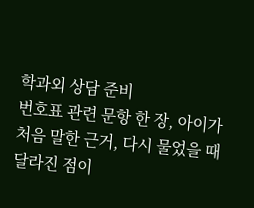학과외 상담 준비
번호표 관련 문항 한 장, 아이가 처음 말한 근거, 다시 물었을 때 달라진 점이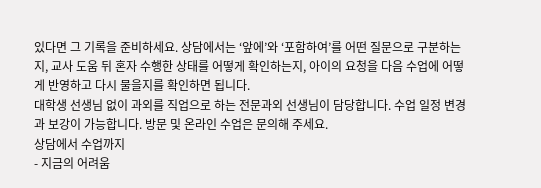있다면 그 기록을 준비하세요. 상담에서는 ‘앞에’와 ‘포함하여’를 어떤 질문으로 구분하는지, 교사 도움 뒤 혼자 수행한 상태를 어떻게 확인하는지, 아이의 요청을 다음 수업에 어떻게 반영하고 다시 물을지를 확인하면 됩니다.
대학생 선생님 없이 과외를 직업으로 하는 전문과외 선생님이 담당합니다. 수업 일정 변경과 보강이 가능합니다. 방문 및 온라인 수업은 문의해 주세요.
상담에서 수업까지
- 지금의 어려움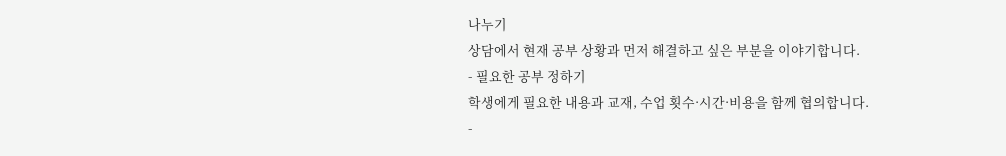나누기
상담에서 현재 공부 상황과 먼저 해결하고 싶은 부분을 이야기합니다.
- 필요한 공부 정하기
학생에게 필요한 내용과 교재, 수업 횟수·시간·비용을 함께 협의합니다.
-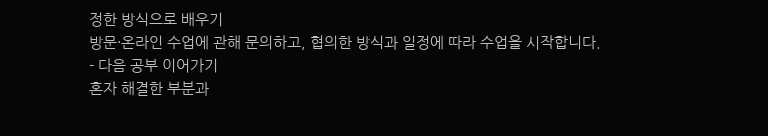정한 방식으로 배우기
방문·온라인 수업에 관해 문의하고, 협의한 방식과 일정에 따라 수업을 시작합니다.
- 다음 공부 이어가기
혼자 해결한 부분과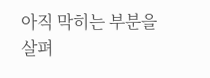아직 막히는 부분을 살펴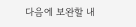다음에 보완할 내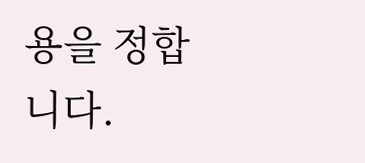용을 정합니다.